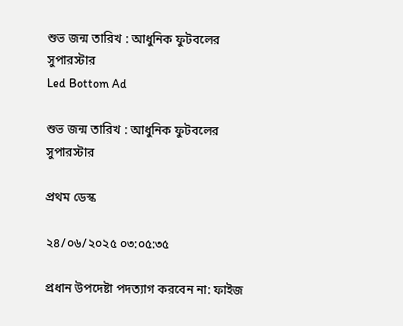শুভ জন্ম তারিখ : আধুনিক ফুটবলের সুপারস্টার
Led Bottom Ad

শুভ জন্ম তারিখ : আধুনিক ফুটবলের সুপারস্টার

প্রথম ডেস্ক

২৪/০৬/২০২৫ ০৩:০৫:৩৫

প্রধান উপদেষ্টা পদত্যাগ করবেন না: ফাইজ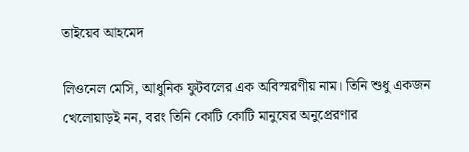তাইয়েব আহমেদ

লিওনেল মেসি, আধুনিক ফুটবলের এক অবিস্মরণীয় নাম। তিনি শুধু একজন খেলোয়াড়ই নন, বরং তিনি কোটি কোটি মানুষের অনুপ্রেরণার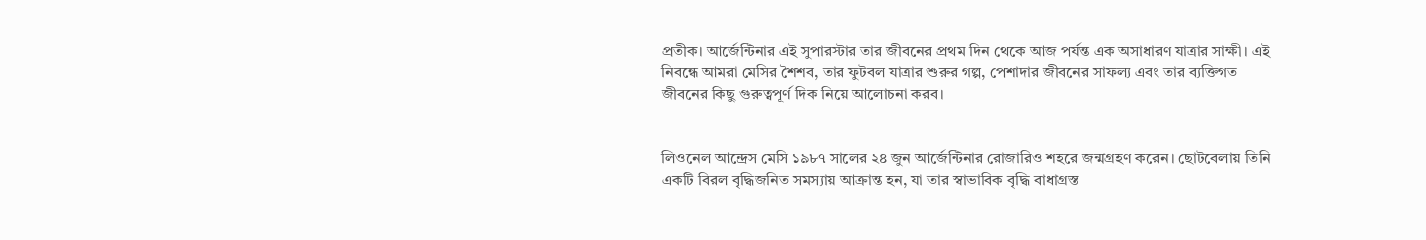প্রতীক। আর্জেন্টিনার এই সুপারস্টার তার জীবনের প্রথম দিন থেকে আজ পর্যন্ত এক অসাধারণ যাত্রার সাক্ষী। এই নিবন্ধে আমরা মেসির শৈশব, তার ফুটবল যাত্রার শুরুর গল্প, পেশাদার জীবনের সাফল্য এবং তার ব্যক্তিগত জীবনের কিছু গুরুত্বপূর্ণ দিক নিয়ে আলোচনা করব।


লিওনেল আন্দ্রেস মেসি ১৯৮৭ সালের ২৪ জুন আর্জেন্টিনার রোজারিও শহরে জন্মগ্রহণ করেন। ছোটবেলায় তিনি একটি বিরল বৃদ্ধিজনিত সমস্যায় আক্রান্ত হন, যা তার স্বাভাবিক বৃদ্ধি বাধাগ্রস্ত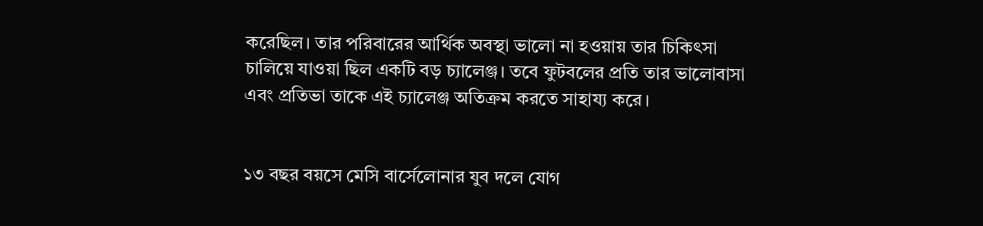করেছিল। তার পরিবারের আর্থিক অবস্থা ভালো না হওয়ায় তার চিকিৎসা চালিয়ে যাওয়া ছিল একটি বড় চ্যালেঞ্জ। তবে ফুটবলের প্রতি তার ভালোবাসা এবং প্রতিভা তাকে এই চ্যালেঞ্জ অতিক্রম করতে সাহায্য করে।


১৩ বছর বয়সে মেসি বার্সেলোনার যুব দলে যোগ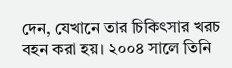দেন, যেখানে তার চিকিৎসার খরচ বহন করা হয়। ২০০৪ সালে তিনি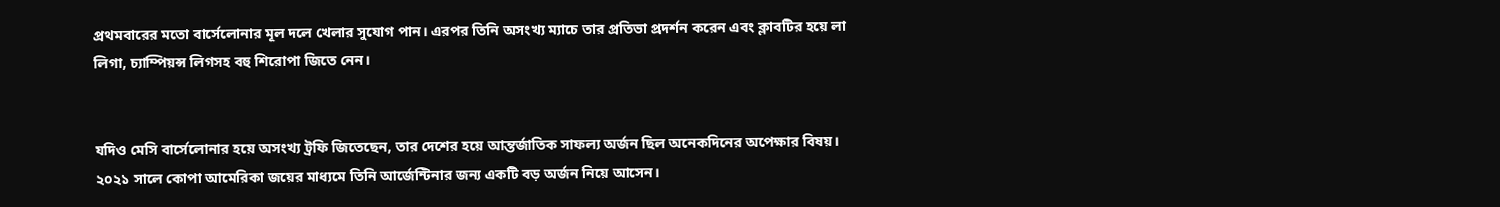প্রথমবারের মতো বার্সেলোনার মূল দলে খেলার সুযোগ পান। এরপর তিনি অসংখ্য ম্যাচে তার প্রতিভা প্রদর্শন করেন এবং ক্লাবটির হয়ে লা লিগা, চ্যাম্পিয়ন্স লিগসহ বহু শিরোপা জিতে নেন।


যদিও মেসি বার্সেলোনার হয়ে অসংখ্য ট্রফি জিতেছেন, তার দেশের হয়ে আন্তর্জাতিক সাফল্য অর্জন ছিল অনেকদিনের অপেক্ষার বিষয়। ২০২১ সালে কোপা আমেরিকা জয়ের মাধ্যমে তিনি আর্জেন্টিনার জন্য একটি বড় অর্জন নিয়ে আসেন।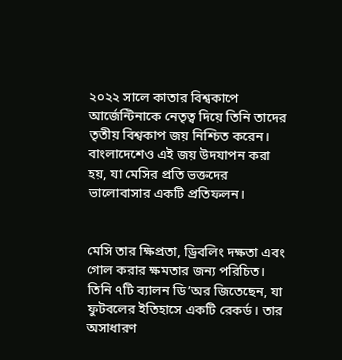২০২২ সালে কাতার বিশ্বকাপে আর্জেন্টিনাকে নেতৃত্ব দিয়ে তিনি তাদের তৃতীয় বিশ্বকাপ জয় নিশ্চিত করেন। বাংলাদেশেও এই জয় উদযাপন করা হয়, যা মেসির প্রতি ভক্তদের ভালোবাসার একটি প্রতিফলন।


মেসি তার ক্ষিপ্রতা, ড্রিবলিং দক্ষতা এবং গোল করার ক্ষমতার জন্য পরিচিত। তিনি ৭টি ব্যালন ডি’অর জিতেছেন, যা ফুটবলের ইতিহাসে একটি রেকর্ড। তার অসাধারণ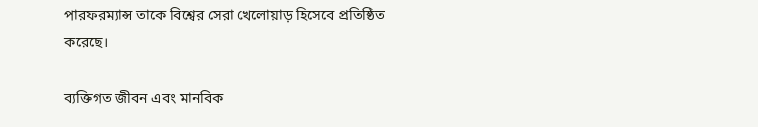পারফরম্যান্স তাকে বিশ্বের সেরা খেলোয়াড় হিসেবে প্রতিষ্ঠিত করেছে।

ব্যক্তিগত জীবন এবং মানবিক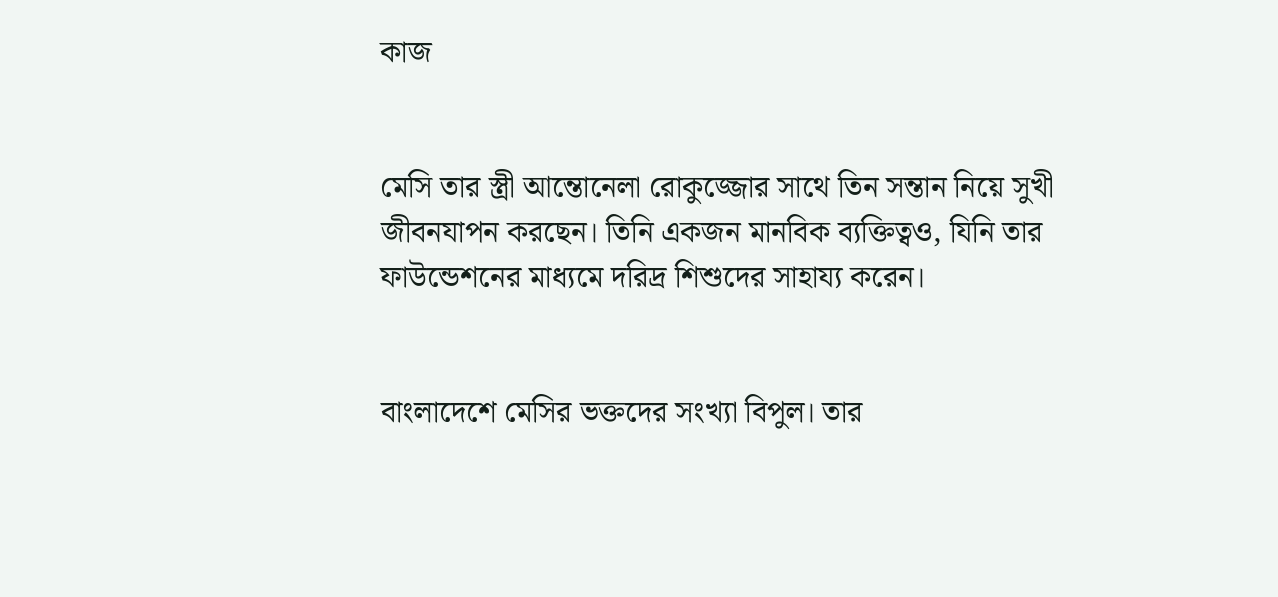কাজ


মেসি তার স্ত্রী আন্তোনেলা রোকুজ্জোর সাথে তিন সন্তান নিয়ে সুখী জীবনযাপন করছেন। তিনি একজন মানবিক ব্যক্তিত্বও, যিনি তার ফাউন্ডেশনের মাধ্যমে দরিদ্র শিশুদের সাহায্য করেন।


বাংলাদেশে মেসির ভক্তদের সংখ্যা বিপুল। তার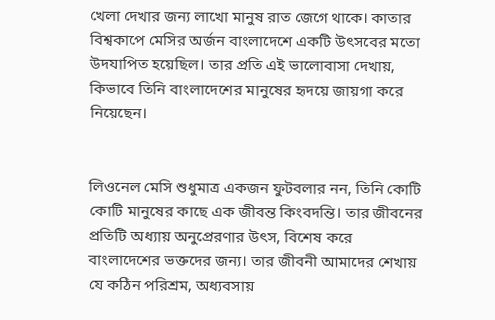খেলা দেখার জন্য লাখো মানুষ রাত জেগে থাকে। কাতার বিশ্বকাপে মেসির অর্জন বাংলাদেশে একটি উৎসবের মতো উদযাপিত হয়েছিল। তার প্রতি এই ভালোবাসা দেখায়, কিভাবে তিনি বাংলাদেশের মানুষের হৃদয়ে জায়গা করে নিয়েছেন।


লিওনেল মেসি শুধুমাত্র একজন ফুটবলার নন, তিনি কোটি কোটি মানুষের কাছে এক জীবন্ত কিংবদন্তি। তার জীবনের প্রতিটি অধ্যায় অনুপ্রেরণার উৎস, বিশেষ করে বাংলাদেশের ভক্তদের জন্য। তার জীবনী আমাদের শেখায় যে কঠিন পরিশ্রম, অধ্যবসায়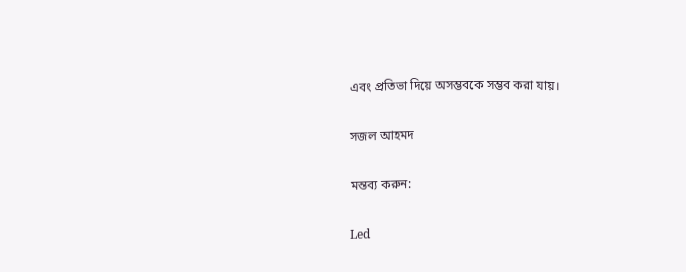এবং প্রতিভা দিয়ে অসম্ভবকে সম্ভব করা যায়।

সজল আহমদ

মন্তব্য করুন:

Led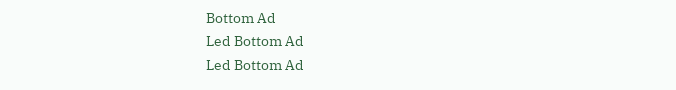Bottom Ad
Led Bottom Ad
Led Bottom Ad